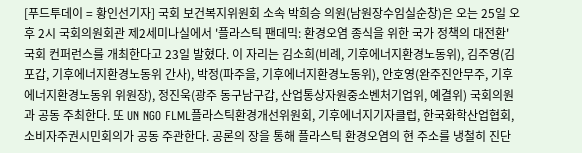[푸드투데이 = 황인선기자] 국회 보건복지위원회 소속 박희승 의원(남원장수임실순창)은 오는 25일 오후 2시 국회의원회관 제2세미나실에서 '플라스틱 팬데믹: 환경오염 종식을 위한 국가 정책의 대전환' 국회 컨퍼런스를 개최한다고 23일 발혔다. 이 자리는 김소희(비례, 기후에너지환경노동위), 김주영(김포갑, 기후에너지환경노동위 간사), 박정(파주을, 기후에너지환경노동위), 안호영(완주진안무주, 기후에너지환경노동위 위원장), 정진욱(광주 동구남구갑, 산업통상자원중소벤처기업위, 예결위) 국회의원과 공동 주최한다. 또 UN NGO FLML플라스틱환경개선위원회, 기후에너지기자클럽, 한국화학산업협회, 소비자주권시민회의가 공동 주관한다. 공론의 장을 통해 플라스틱 환경오염의 현 주소를 냉철히 진단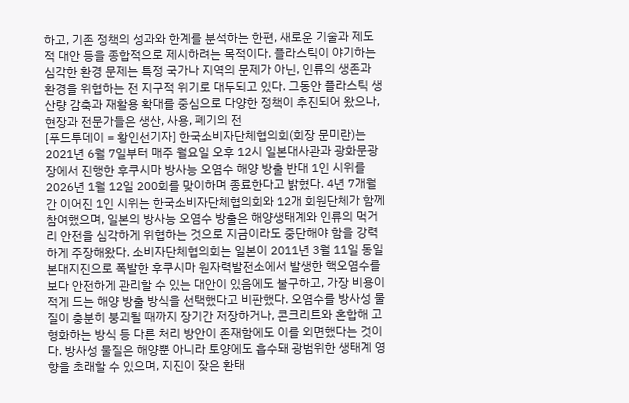하고, 기존 정책의 성과와 한계를 분석하는 한편, 새로운 기술과 제도적 대안 등을 종합적으로 제시하려는 목적이다. 플라스틱이 야기하는 심각한 환경 문제는 특정 국가나 지역의 문제가 아닌, 인류의 생존과 환경을 위협하는 전 지구적 위기로 대두되고 있다. 그동안 플라스틱 생산량 감축과 재활용 확대를 중심으로 다양한 정책이 추진되어 왔으나, 현장과 전문가들은 생산, 사용, 폐기의 전
[푸드투데이 = 황인선기자] 한국소비자단체협의회(회장 문미란)는 2021년 6월 7일부터 매주 월요일 오후 12시 일본대사관과 광화문광장에서 진행한 후쿠시마 방사능 오염수 해양 방출 반대 1인 시위를 2026년 1월 12일 200회를 맞이하며 종료한다고 밝혔다. 4년 7개월간 이어진 1인 시위는 한국소비자단체협의회와 12개 회원단체가 함께 참여했으며, 일본의 방사능 오염수 방출은 해양생태계와 인류의 먹거리 안전을 심각하게 위협하는 것으로 지금이라도 중단해야 함을 강력하게 주장해왔다. 소비자단체협의회는 일본이 2011년 3월 11일 동일본대지진으로 폭발한 후쿠시마 원자력발전소에서 발생한 핵오염수를 보다 안전하게 관리할 수 있는 대안이 있음에도 불구하고, 가장 비용이 적게 드는 해양 방출 방식을 선택했다고 비판했다. 오염수를 방사성 물질이 충분히 붕괴될 때까지 장기간 저장하거나, 콘크리트와 혼합해 고형화하는 방식 등 다른 처리 방안이 존재함에도 이를 외면했다는 것이다. 방사성 물질은 해양뿐 아니라 토양에도 흡수돼 광범위한 생태계 영향을 초래할 수 있으며, 지진이 잦은 환태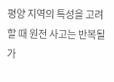평양 지역의 특성을 고려할 때 원전 사고는 반복될 가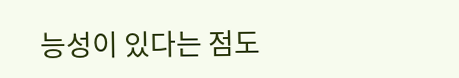능성이 있다는 점도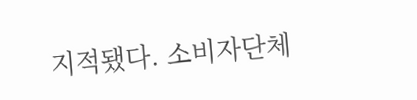지적됐다. 소비자단체